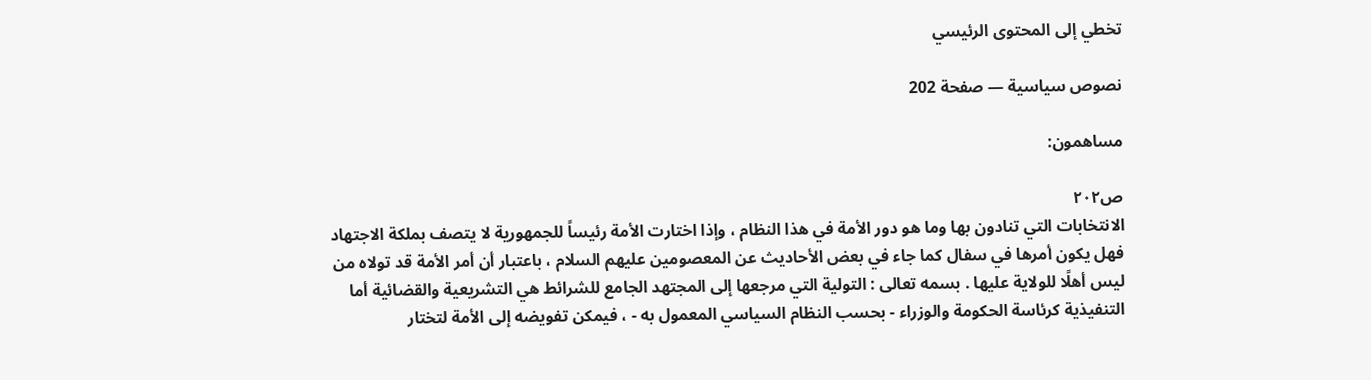تخطي إلى المحتوى الرئيسي

نصوص سياسية — صفحة 202

مساهمون:

ص٢٠٢
الانتخابات التي تنادون بها وما هو دور الأمة في هذا النظام ، وإذا اختارت الأمة رئيساً للجمهورية لا يتصف بملكة الاجتهاد فهل يكون أمرها في سفال كما جاء في بعض الأحاديث عن المعصومين عليهم السلام ، باعتبار أن أمر الأمة قد تولاه من ليس أهلًا للولاية عليها . بسمه تعالى : التولية التي مرجعها إلى المجتهد الجامع للشرائط هي التشريعية والقضائية أما التنفيذية كرئاسة الحكومة والوزراء - بحسب النظام السياسي المعمول به - ، فيمكن تفويضه إلى الأمة لتختار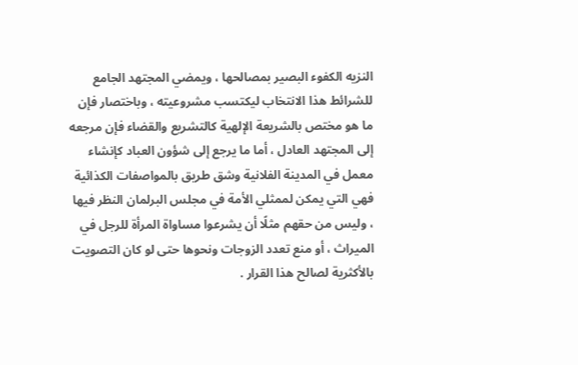النزيه الكفوء البصير بمصالحها ، ويمضي المجتهد الجامع للشرائط هذا الانتخاب ليكتسب مشروعيته ، وباختصار فإن ما هو مختص بالشريعة الإلهية كالتشريع والقضاء فإن مرجعه إلى المجتهد العادل ، أما ما يرجع إلى شؤون العباد كإنشاء معمل في المدينة الفلانية وشق طريق بالمواصفات الكذائية فهي التي يمكن لممثلي الأمة في مجلس البرلمان النظر فيها ، وليس من حقهم مثلًا أن يشرعوا مساواة المرأة للرجل في الميراث ، أو منع تعدد الزوجات ونحوها حتى لو كان التصويت بالأكثرية لصالح هذا القرار .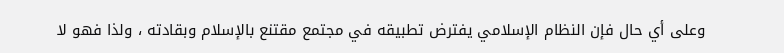وعلى أي حال فإن النظام الإسلامي يفترض تطبيقه في مجتمع مقتنع بالإسلام وبقادته ، ولذا فهو لا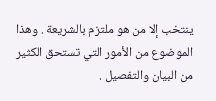ينتخب إلا من هو ملتزم بالشريعة . وهذا الموضوع من الأمور التي تستحق الكثير من البيان والتفصيل .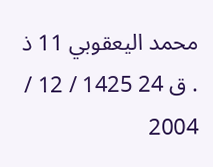محمد اليعقوبي 11 ذ . ق 24 1425 / 12 / 2004